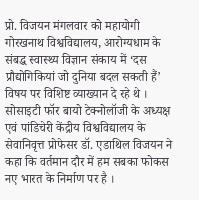प्रो. विजयन मंगलवार को महायोगी गोरखनाथ विश्वविद्यालय, आरोग्यधाम के संबद्ध स्वास्थ्य विज्ञान संकाय में ‘दस प्रौद्योगिकियां जो दुनिया बदल सकती हैं’ विषय पर विशिष्ट व्याख्यान दे रहे थे । सोसाइटी फॉर बायो टेक्नोलॉजी के अध्यक्ष एवं पांडिचेरी केंद्रीय विश्वविद्यालय के सेवानिवृत्त प्रोफेसर डॉ. एडाथिल विजयन ने कहा कि वर्तमान दौर में हम सबका फोकस नए भारत के निर्माण पर है ।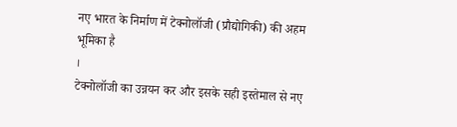नए भारत के निर्माण में टेक्नोलॉजी (प्रौद्योगिकी) की अहम भूमिका है
।
टेक्नोलॉजी का उन्नयन कर और इसके सही इस्तेमाल से नए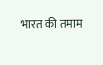भारत की तमाम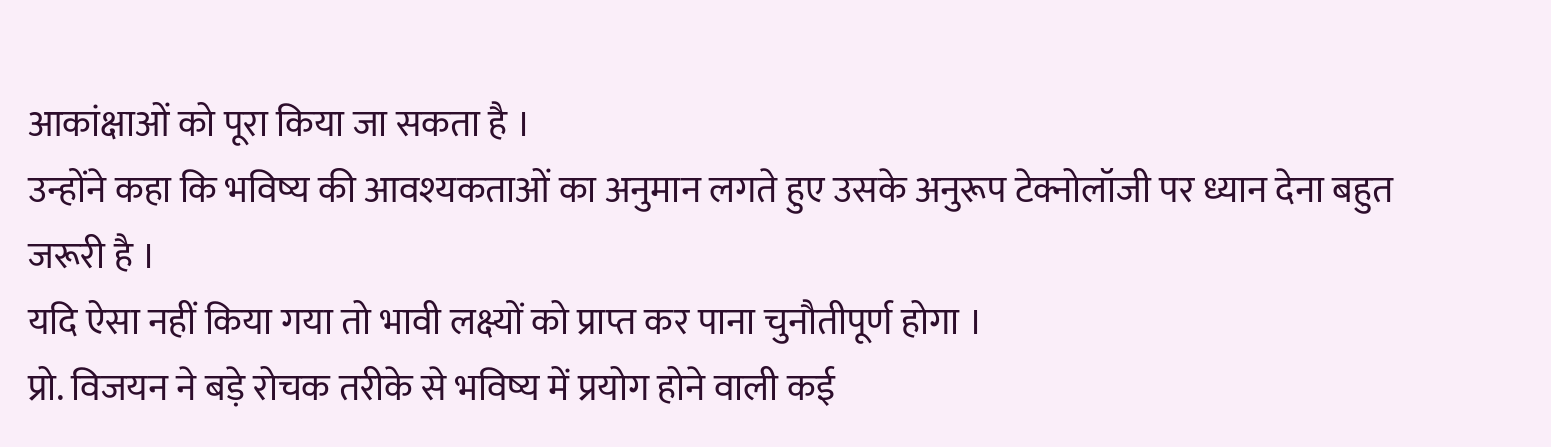आकांक्षाओं को पूरा किया जा सकता है ।
उन्होंने कहा कि भविष्य की आवश्यकताओं का अनुमान लगते हुए उसके अनुरूप टेक्नोलॉजी पर ध्यान देना बहुत जरूरी है ।
यदि ऐसा नहीं किया गया तो भावी लक्ष्यों को प्राप्त कर पाना चुनौतीपूर्ण होगा ।
प्रो. विजयन ने बड़े रोचक तरीके से भविष्य में प्रयोग होने वाली कई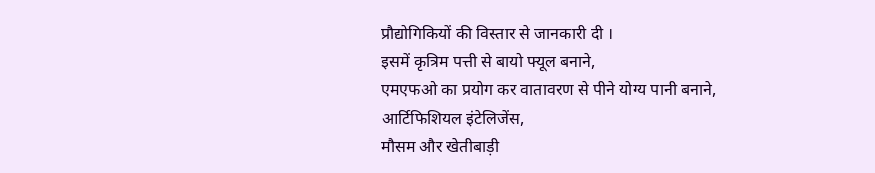प्रौद्योगिकियों की विस्तार से जानकारी दी ।
इसमें कृत्रिम पत्ती से बायो फ्यूल बनाने,
एमएफओ का प्रयोग कर वातावरण से पीने योग्य पानी बनाने,
आर्टिफिशियल इंटेलिजेंस,
मौसम और खेतीबाड़ी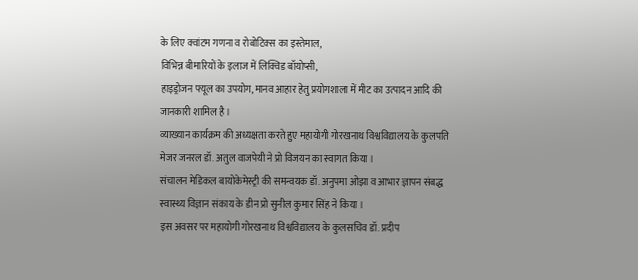के लिए क्वांटम गणना व रोबोटिक्स का इस्तेमाल,
विभिन्न बीमारियों के इलाज में लिक्विड बॉयोप्सी,
हाइड्रोजन फ्यूल का उपयोग, मानव आहार हेतु प्रयोगशाला में मीट का उत्पादन आदि की जानकारी शामिल है ।
व्याख्यान कार्यक्रम की अध्यक्षता करते हुए महायोगी गोरखनाथ विश्वविद्यालय के कुलपति मेजर जनरल डॉ. अतुल वाजपेयी ने प्रो विजयन का स्वागत किया ।
संचालन मेडिकल बायोकेमेस्ट्री की समन्वयक डॉ. अनुपमा ओझा व आभार ज्ञापन संबद्ध स्वास्थ्य विज्ञान संकाय के डीन प्रो सुनील कुमार सिंह ने किया ।
इस अवसर पर महायोगी गोरखनाथ विश्वविद्यालय के कुलसचिव डॉ. प्रदीप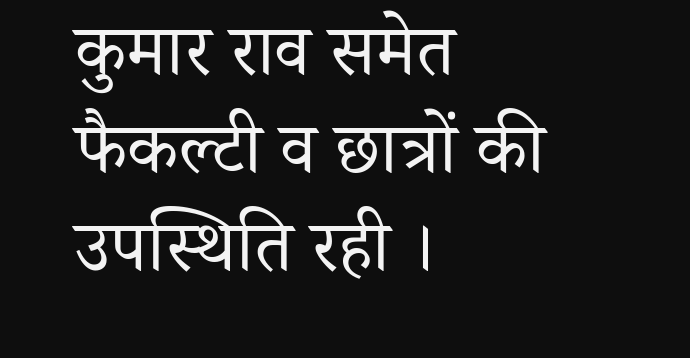कुमार राव समेत फैकल्टी व छात्रों की उपस्थिति रही ।